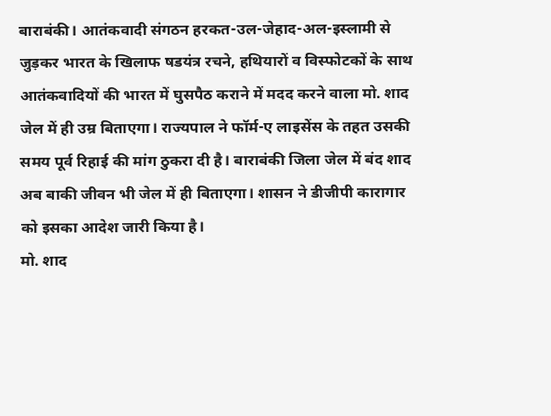बाराबंकी। आतंकवादी संगठन हरकत-उल-जेहाद-अल-इस्लामी से जुड़कर भारत के खिलाफ षडयंत्र रचने, हथियारों व विस्फोटकों के साथ आतंकवादियों की भारत में घुसपैठ कराने में मदद करने वाला मो. शाद जेल में ही उम्र बिताएगा। राज्यपाल ने फॉर्म-ए लाइसेंस के तहत उसकी समय पूर्व रिहाई की मांग ठुकरा दी है। बाराबंकी जिला जेल में बंद शाद अब बाकी जीवन भी जेल में ही बिताएगा। शासन ने डीजीपी कारागार को इसका आदेश जारी किया है।
मो. शाद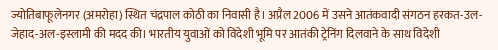ज्योतिबाफूलेनगर (अमरोहा) स्थित चंद्रपाल कोठी का निवासी है। अप्रैल 2006 में उसने आतंकवादी संगठन हरकत-उल-जेहाद-अल-इस्लामी की मदद की। भारतीय युवाओं को विदेशी भूमि पर आतंकी ट्रेनिंग दिलवाने के साथ विदेशी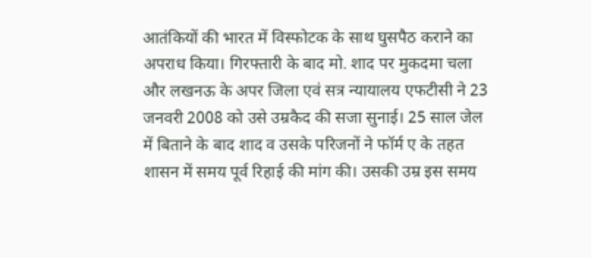आतंकियों की भारत में विस्फोटक के साथ घुसपैठ कराने का अपराध किया। गिरफ्तारी के बाद मो. शाद पर मुकदमा चला और लखनऊ के अपर जिला एवं सत्र न्यायालय एफटीसी ने 23 जनवरी 2008 को उसे उम्रकैद की सजा सुनाई। 25 साल जेल में बिताने के बाद शाद व उसके परिजनों ने फॉर्म ए के तहत शासन में समय पूर्व रिहाई की मांग की। उसकी उम्र इस समय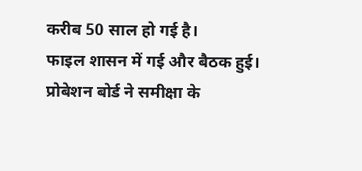करीब 50 साल हो गई है।
फाइल शासन में गई और बैठक हुई। प्रोबेशन बोर्ड ने समीक्षा के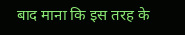बाद माना कि इस तरह के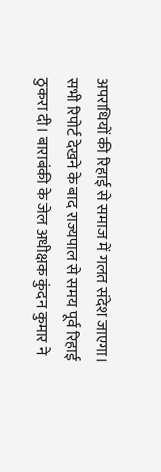अपराधियों की रिहाई से समाज में गलत संदेश जाएगा। सभी रिपोर्ट देखने के बाद राज्यपाल से समय पूर्व रिहाई ठुकरा दी। बाराबंकी के जेल अधीक्षक कुंदन कुमार ने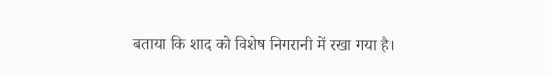बताया कि शाद को विशेष निगरानी में रखा गया है।